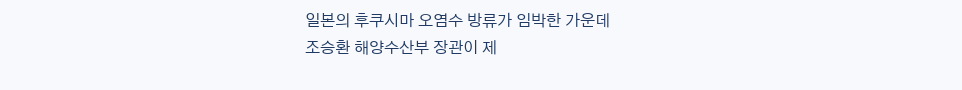일본의 후쿠시마 오염수 방류가 임박한 가운데
조승환 해양수산부 장관이 제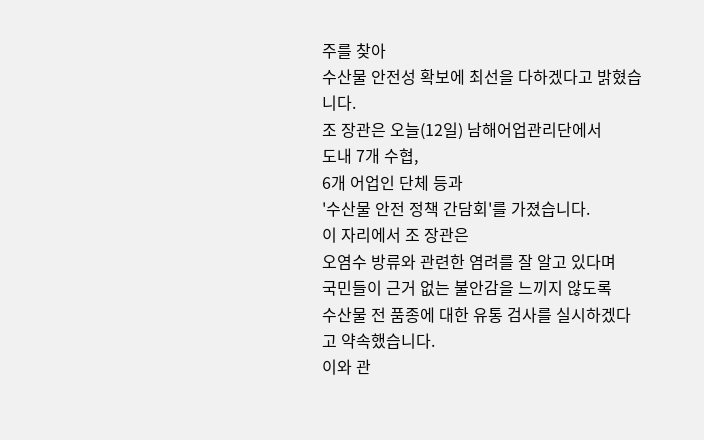주를 찾아
수산물 안전성 확보에 최선을 다하겠다고 밝혔습니다.
조 장관은 오늘(12일) 남해어업관리단에서
도내 7개 수협,
6개 어업인 단체 등과
'수산물 안전 정책 간담회'를 가졌습니다.
이 자리에서 조 장관은
오염수 방류와 관련한 염려를 잘 알고 있다며
국민들이 근거 없는 불안감을 느끼지 않도록
수산물 전 품종에 대한 유통 검사를 실시하겠다고 약속했습니다.
이와 관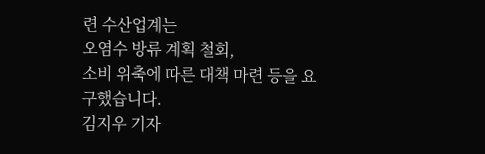련 수산업계는
오염수 방류 계획 철회,
소비 위축에 따른 대책 마련 등을 요구했습니다.
김지우 기자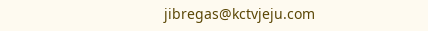jibregas@kctvjeju.com